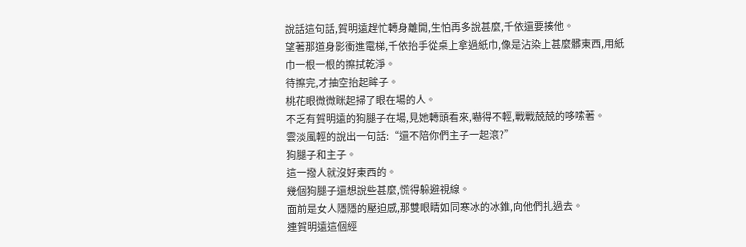說話這句話,賀明遠趕忙轉身離開,生怕再多說甚麼,千依還要揍他。
望著那道身影衝進電梯,千依抬手從桌上拿過紙巾,像是沾染上甚麼髒東西,用紙巾一根一根的擦拭乾淨。
待擦完,才抽空抬起眸子。
桃花眼微微眯起掃了眼在場的人。
不乏有賀明遠的狗腿子在場,見她轉頭看來,嚇得不輕,戰戰兢兢的哆嗦著。
雲淡風輕的說出一句話:“還不陪你們主子一起滾?”
狗腿子和主子。
這一撥人就沒好東西的。
幾個狗腿子還想說些甚麼,慌得躲避視線。
面前是女人隱隱的壓迫感,那雙眼睛如同寒冰的冰錐,向他們扎過去。
連賀明遠這個經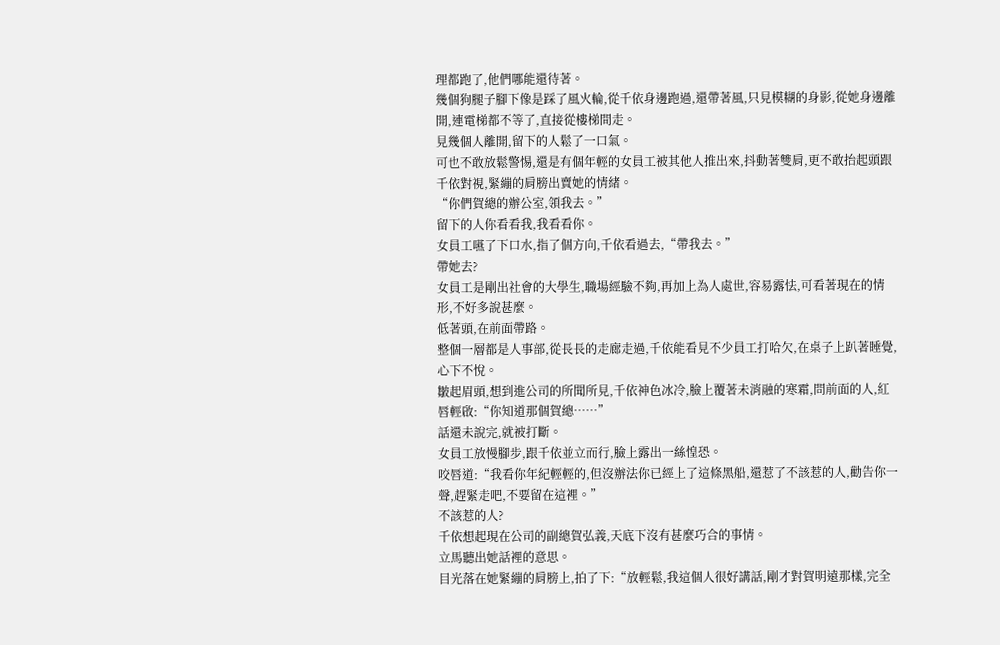理都跑了,他們哪能還待著。
幾個狗腿子腳下像是踩了風火輪,從千依身邊跑過,還帶著風,只見模糊的身影,從她身邊離開,連電梯都不等了,直接從樓梯間走。
見幾個人離開,留下的人鬆了一口氣。
可也不敢放鬆警惕,還是有個年輕的女員工被其他人推出來,抖動著雙肩,更不敢抬起頭跟千依對視,緊繃的肩膀出賣她的情緒。
“你們賀總的辦公室,領我去。”
留下的人你看看我,我看看你。
女員工嚥了下口水,指了個方向,千依看過去,“帶我去。”
帶她去?
女員工是剛出社會的大學生,職場經驗不夠,再加上為人處世,容易露怯,可看著現在的情形,不好多說甚麼。
低著頭,在前面帶路。
整個一層都是人事部,從長長的走廊走過,千依能看見不少員工打哈欠,在桌子上趴著睡覺,心下不悅。
皺起眉頭,想到進公司的所聞所見,千依神色冰冷,臉上覆著未消融的寒霜,問前面的人,紅唇輕啟:“你知道那個賀總……”
話還未說完,就被打斷。
女員工放慢腳步,跟千依並立而行,臉上露出一絲惶恐。
咬唇道:“我看你年紀輕輕的,但沒辦法你已經上了這條黑船,還惹了不該惹的人,勸告你一聲,趕緊走吧,不要留在這裡。”
不該惹的人?
千依想起現在公司的副總賀弘義,天底下沒有甚麼巧合的事情。
立馬聽出她話裡的意思。
目光落在她緊繃的肩膀上,拍了下:“放輕鬆,我這個人很好講話,剛才對賀明遠那樣,完全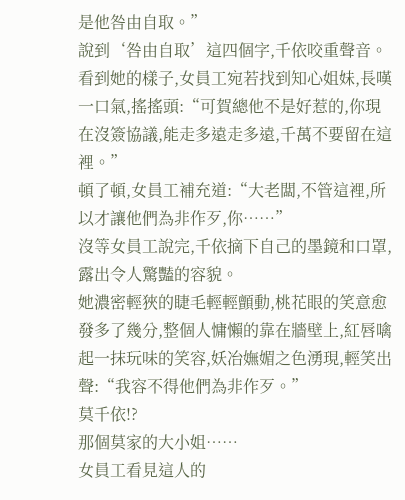是他咎由自取。”
說到‘咎由自取’這四個字,千依咬重聲音。
看到她的樣子,女員工宛若找到知心姐妹,長嘆一口氣,搖搖頭:“可賀總他不是好惹的,你現在沒簽協議,能走多遠走多遠,千萬不要留在這裡。”
頓了頓,女員工補充道:“大老闆,不管這裡,所以才讓他們為非作歹,你……”
沒等女員工說完,千依摘下自己的墨鏡和口罩,露出令人驚豔的容貌。
她濃密輕狹的睫毛輕輕顫動,桃花眼的笑意愈發多了幾分,整個人慵懶的靠在牆壁上,紅唇噙起一抹玩味的笑容,妖冶嫵媚之色湧現,輕笑出聲:“我容不得他們為非作歹。”
莫千依!?
那個莫家的大小姐……
女員工看見這人的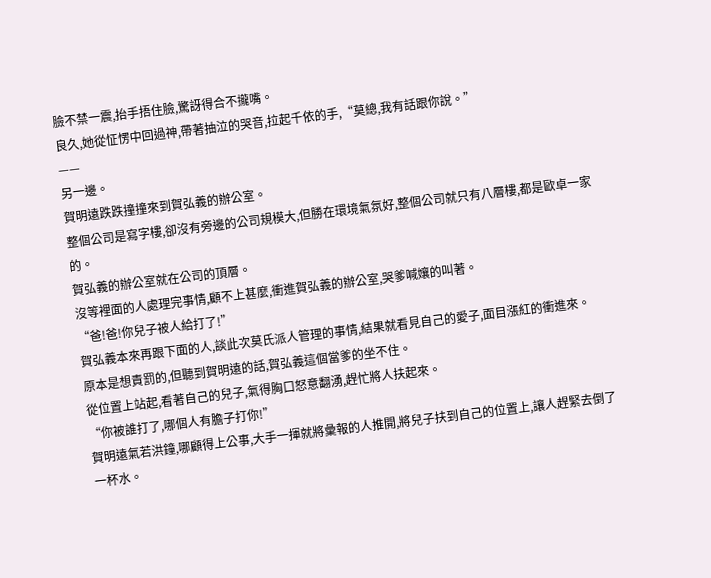臉不禁一震,抬手捂住臉,驚訝得合不攏嘴。
良久,她從怔愣中回過神,帶著抽泣的哭音,拉起千依的手,“莫總,我有話跟你說。”
——
另一邊。
賀明遠跌跌撞撞來到賀弘義的辦公室。
整個公司是寫字樓,卻沒有旁邊的公司規模大,但勝在環境氣氛好,整個公司就只有八層樓,都是歐卓一家的。
賀弘義的辦公室就在公司的頂層。
沒等裡面的人處理完事情,顧不上甚麼,衝進賀弘義的辦公室,哭爹喊孃的叫著。
“爸!爸!你兒子被人給打了!”
賀弘義本來再跟下面的人,談此次莫氏派人管理的事情,結果就看見自己的愛子,面目漲紅的衝進來。
原本是想責罰的,但聽到賀明遠的話,賀弘義這個當爹的坐不住。
從位置上站起,看著自己的兒子,氣得胸口怒意翻湧,趕忙將人扶起來。
“你被誰打了,哪個人有膽子打你!”
賀明遠氣若洪鐘,哪顧得上公事,大手一揮就將彙報的人推開,將兒子扶到自己的位置上,讓人趕緊去倒了一杯水。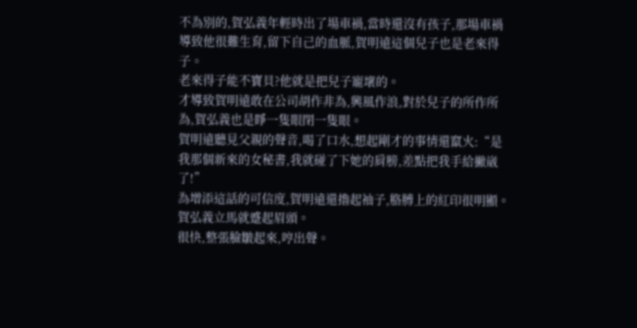不為別的,賀弘義年輕時出了場車禍,當時還沒有孩子,那場車禍導致他很難生育,留下自己的血脈,賀明遠這個兒子也是老來得子。
老來得子能不寶貝?他就是把兒子寵壞的。
才導致賀明遠敢在公司胡作非為,興風作浪,對於兒子的所作所為,賀弘義也是睜一隻眼閉一隻眼。
賀明遠聽見父親的聲音,喝了口水,想起剛才的事情還竄火:“是我那個新來的女秘書,我就碰了下她的肩膀,差點把我手給撇崴了!”
為增添這話的可信度,賀明遠還擼起袖子,胳膊上的紅印很明顯。
賀弘義立馬就蹙起眉頭。
很快,整張臉皺起來,哼出聲。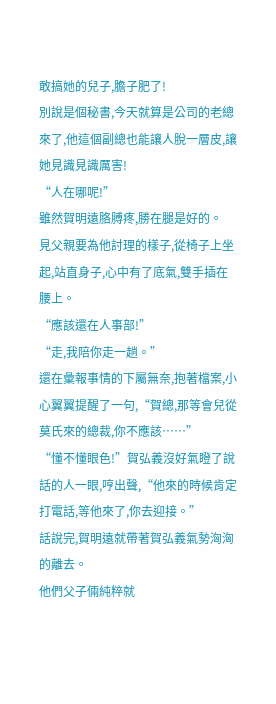敢搞她的兒子,膽子肥了!
別說是個秘書,今天就算是公司的老總來了,他這個副總也能讓人脫一層皮,讓她見識見識厲害!
“人在哪呢!”
雖然賀明遠胳膊疼,勝在腿是好的。
見父親要為他討理的樣子,從椅子上坐起,站直身子,心中有了底氣,雙手插在腰上。
“應該還在人事部!”
“走,我陪你走一趟。”
還在彙報事情的下屬無奈,抱著檔案,小心翼翼提醒了一句,“賀總,那等會兒從莫氏來的總裁,你不應該……”
“懂不懂眼色!”賀弘義沒好氣瞪了說話的人一眼,哼出聲,“他來的時候肯定打電話,等他來了,你去迎接。”
話說完,賀明遠就帶著賀弘義氣勢洶洶的離去。
他們父子倆純粹就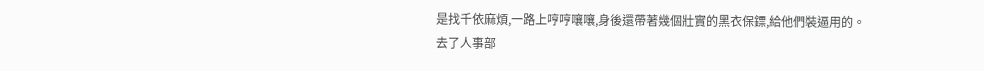是找千依麻煩,一路上哼哼嚷嚷,身後還帶著幾個壯實的黑衣保鏢,給他們裝逼用的。
去了人事部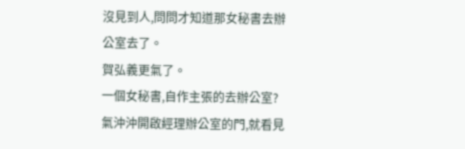沒見到人,問問才知道那女秘書去辦公室去了。
賀弘義更氣了。
一個女秘書,自作主張的去辦公室?
氣沖沖開啟經理辦公室的門,就看見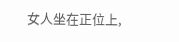女人坐在正位上,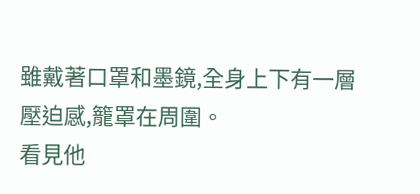雖戴著口罩和墨鏡,全身上下有一層壓迫感,籠罩在周圍。
看見他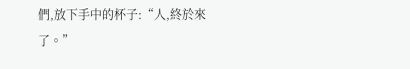們,放下手中的杯子:“人,終於來了。”